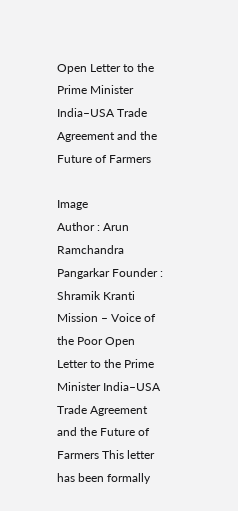Open Letter to the Prime Minister India–USA Trade Agreement and the Future of Farmers

Image
Author : Arun Ramchandra Pangarkar Founder : Shramik Kranti Mission – Voice of the Poor Open Letter to the Prime Minister India–USA Trade Agreement and the Future of Farmers This letter has been formally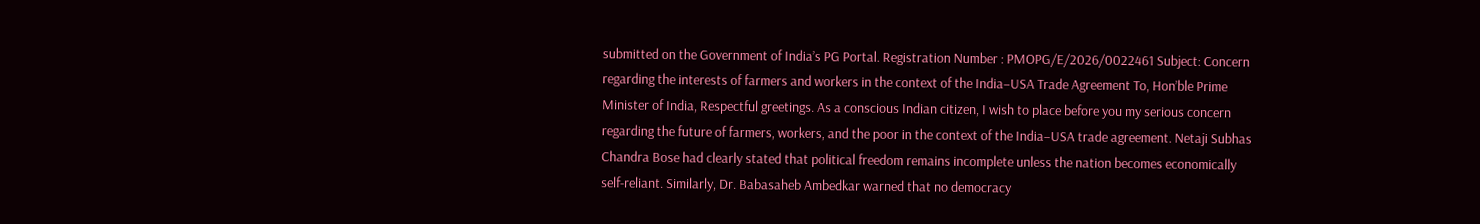submitted on the Government of India’s PG Portal. Registration Number : PMOPG/E/2026/0022461 Subject: Concern regarding the interests of farmers and workers in the context of the India–USA Trade Agreement To, Hon’ble Prime Minister of India, Respectful greetings. As a conscious Indian citizen, I wish to place before you my serious concern regarding the future of farmers, workers, and the poor in the context of the India–USA trade agreement. Netaji Subhas Chandra Bose had clearly stated that political freedom remains incomplete unless the nation becomes economically self-reliant. Similarly, Dr. Babasaheb Ambedkar warned that no democracy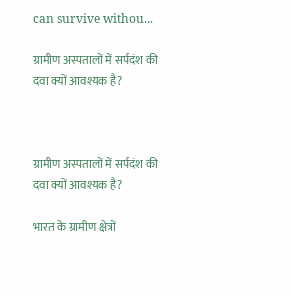can survive withou...

ग्रामीण अस्पतालों में सर्पदंश की दवा क्यों आवश्यक है?



ग्रामीण अस्पतालों में सर्पदंश की दवा क्यों आवश्यक है?

भारत के ग्रामीण क्षेत्रों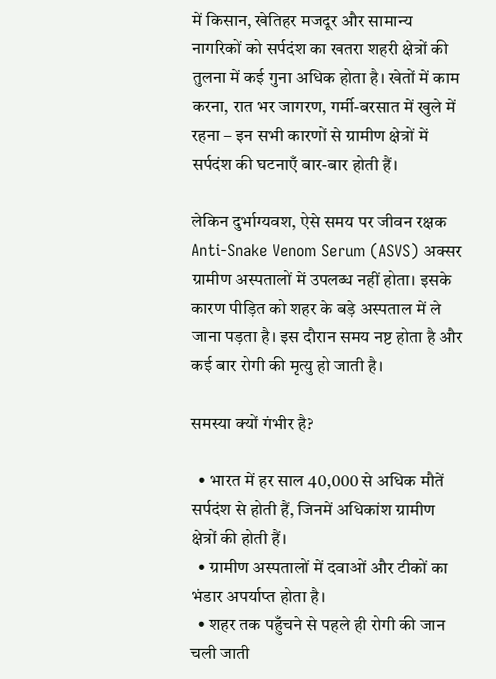में किसान, खेतिहर मजदूर और सामान्य नागरिकों को सर्पदंश का खतरा शहरी क्षेत्रों की तुलना में कई गुना अधिक होता है। खेतों में काम करना, रात भर जागरण, गर्मी-बरसात में खुले में रहना – इन सभी कारणों से ग्रामीण क्षेत्रों में सर्पदंश की घटनाएँ बार-बार होती हैं।

लेकिन दुर्भाग्यवश, ऐसे समय पर जीवन रक्षक Anti-Snake Venom Serum (ASVS) अक्सर ग्रामीण अस्पतालों में उपलब्ध नहीं होता। इसके कारण पीड़ित को शहर के बड़े अस्पताल में ले जाना पड़ता है। इस दौरान समय नष्ट होता है और कई बार रोगी की मृत्यु हो जाती है।

समस्या क्यों गंभीर है?

  • भारत में हर साल 40,000 से अधिक मौतें सर्पदंश से होती हैं, जिनमें अधिकांश ग्रामीण क्षेत्रों की होती हैं।
  • ग्रामीण अस्पतालों में दवाओं और टीकों का भंडार अपर्याप्त होता है।
  • शहर तक पहुँचने से पहले ही रोगी की जान चली जाती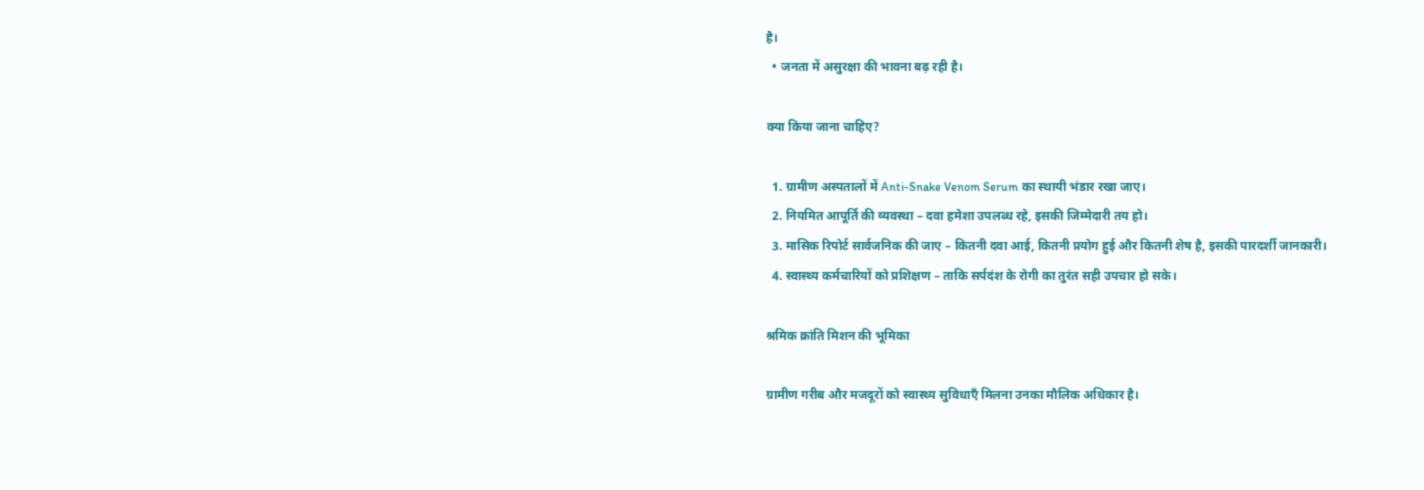है।
  • जनता में असुरक्षा की भावना बढ़ रही है।

क्या किया जाना चाहिए?

  1. ग्रामीण अस्पतालों में Anti-Snake Venom Serum का स्थायी भंडार रखा जाए।
  2. नियमित आपूर्ति की व्यवस्था – दवा हमेशा उपलब्ध रहे, इसकी जिम्मेदारी तय हो।
  3. मासिक रिपोर्ट सार्वजनिक की जाए – कितनी दवा आई, कितनी प्रयोग हुई और कितनी शेष है, इसकी पारदर्शी जानकारी।
  4. स्वास्थ्य कर्मचारियों को प्रशिक्षण – ताकि सर्पदंश के रोगी का तुरंत सही उपचार हो सके।

श्रमिक क्रांति मिशन की भूमिका

ग्रामीण गरीब और मजदूरों को स्वास्थ्य सुविधाएँ मिलना उनका मौलिक अधिकार है।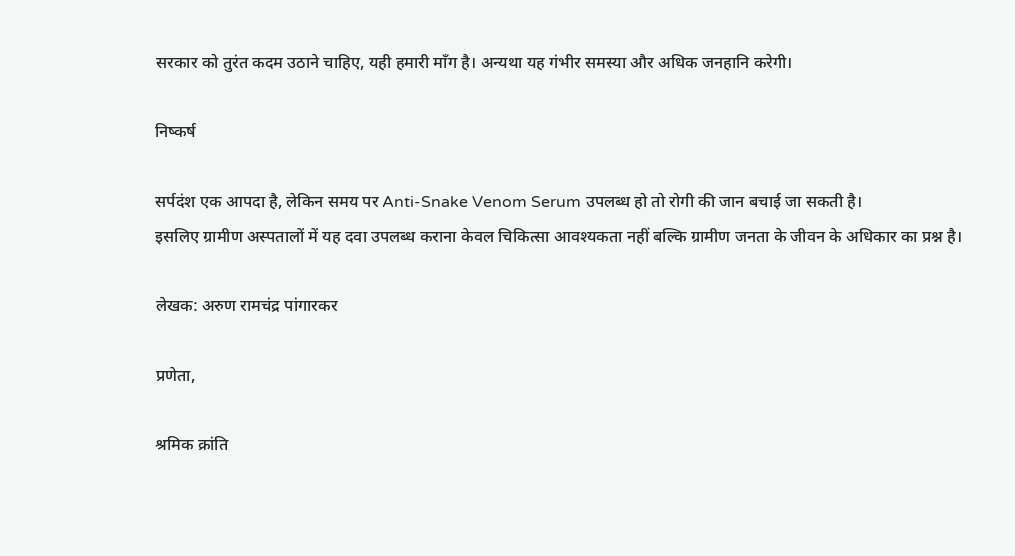सरकार को तुरंत कदम उठाने चाहिए, यही हमारी माँग है। अन्यथा यह गंभीर समस्या और अधिक जनहानि करेगी।

निष्कर्ष

सर्पदंश एक आपदा है, लेकिन समय पर Anti-Snake Venom Serum उपलब्ध हो तो रोगी की जान बचाई जा सकती है।
इसलिए ग्रामीण अस्पतालों में यह दवा उपलब्ध कराना केवल चिकित्सा आवश्यकता नहीं बल्कि ग्रामीण जनता के जीवन के अधिकार का प्रश्न है।

लेखक: अरुण रामचंद्र पांगारकर

प्रणेता,

श्रमिक क्रांति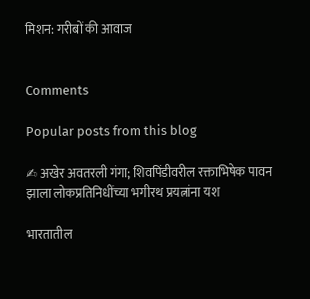मिशन: गरीबों की आवाज


Comments

Popular posts from this blog

✍ अखेर अवतरली गंगा; शिवपिंडीवरील रक्ताभिषेक पावन झाला लोकप्रतिनिधींच्या भगीरथ प्रयत्नांना यश

भारतातील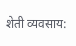शेती व्यवसाय: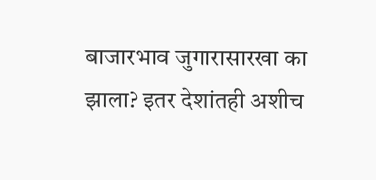बाजारभाव जुगारासारखा का झाला? इतर देशांतही अशीच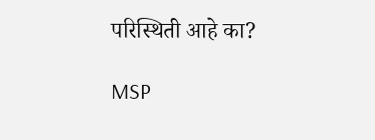परिस्थिती आहे का?

MSP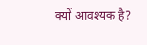क्यों आवश्यक है?